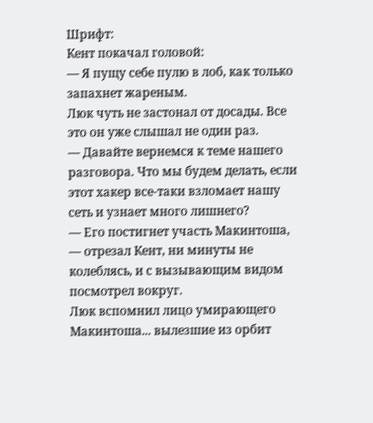Шрифт:
Кент покачал головой:
— Я пущу себе пулю в лоб, как только запахнет жареным.
Люк чуть не застонал от досады. Все это он уже слышал не один раз.
— Давайте вернемся к теме нашего разговора. Что мы будем делать, если этот хакер все-таки взломает нашу сеть и узнает много лишнего?
— Его постигнет участь Макинтоша, — отрезал Кент, ни минуты не колеблясь, и с вызывающим видом посмотрел вокруг.
Люк вспомнил лицо умирающего Макинтоша... вылезшие из орбит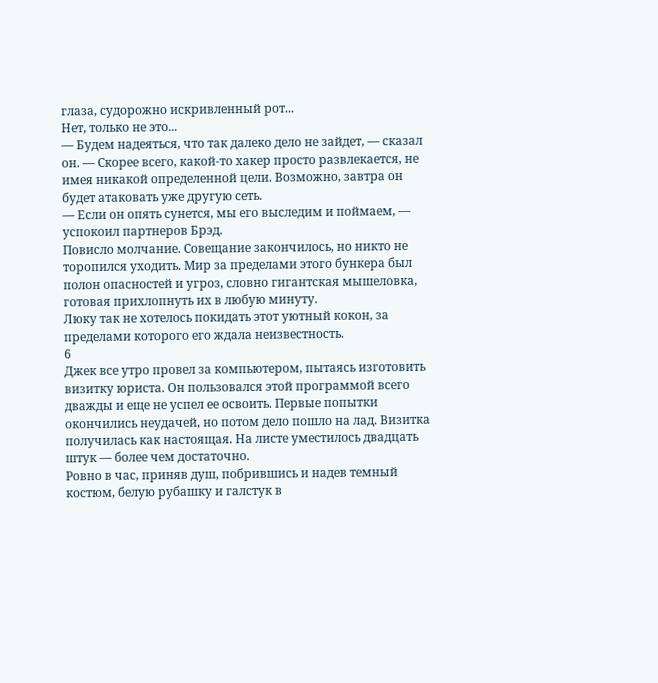глаза, судорожно искривленный рот...
Нет, только не это...
— Будем надеяться, что так далеко дело не зайдет, — сказал он. — Скорее всего, какой-то хакер просто развлекается, не имея никакой определенной цели. Возможно, завтра он будет атаковать уже другую сеть.
— Если он опять сунется, мы его выследим и поймаем, — успокоил партнеров Брэд.
Повисло молчание. Совещание закончилось, но никто не торопился уходить. Мир за пределами этого бункера был полон опасностей и угроз, словно гигантская мышеловка, готовая прихлопнуть их в любую минуту.
Люку так не хотелось покидать этот уютный кокон, за пределами которого его ждала неизвестность.
6
Джек все утро провел за компьютером, пытаясь изготовить визитку юриста. Он пользовался этой программой всего дважды и еще не успел ее освоить. Первые попытки окончились неудачей, но потом дело пошло на лад. Визитка получилась как настоящая. На листе уместилось двадцать штук — более чем достаточно.
Ровно в час, приняв душ, побрившись и надев темный костюм, белую рубашку и галстук в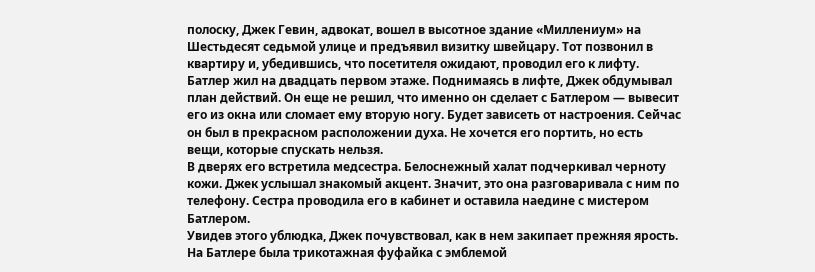полоску, Джек Гевин, адвокат, вошел в высотное здание «Миллениум» на Шестьдесят седьмой улице и предъявил визитку швейцару. Тот позвонил в квартиру и, убедившись, что посетителя ожидают, проводил его к лифту.
Батлер жил на двадцать первом этаже. Поднимаясь в лифте, Джек обдумывал план действий. Он еще не решил, что именно он сделает с Батлером — вывесит его из окна или сломает ему вторую ногу. Будет зависеть от настроения. Сейчас он был в прекрасном расположении духа. Не хочется его портить, но есть вещи, которые спускать нельзя.
В дверях его встретила медсестра. Белоснежный халат подчеркивал черноту кожи. Джек услышал знакомый акцент. Значит, это она разговаривала с ним по телефону. Сестра проводила его в кабинет и оставила наедине с мистером Батлером.
Увидев этого ублюдка, Джек почувствовал, как в нем закипает прежняя ярость. На Батлере была трикотажная фуфайка с эмблемой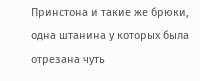Принстона и такие же брюки, одна штанина у которых была отрезана чуть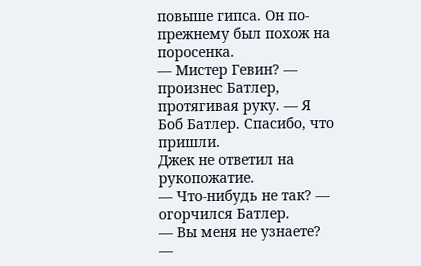повыше гипса. Он по-прежнему был похож на поросенка.
— Мистер Гевин? — произнес Батлер, протягивая руку. — Я Боб Батлер. Спасибо, что пришли.
Джек не ответил на рукопожатие.
— Что-нибудь не так? — огорчился Батлер.
— Вы меня не узнаете? —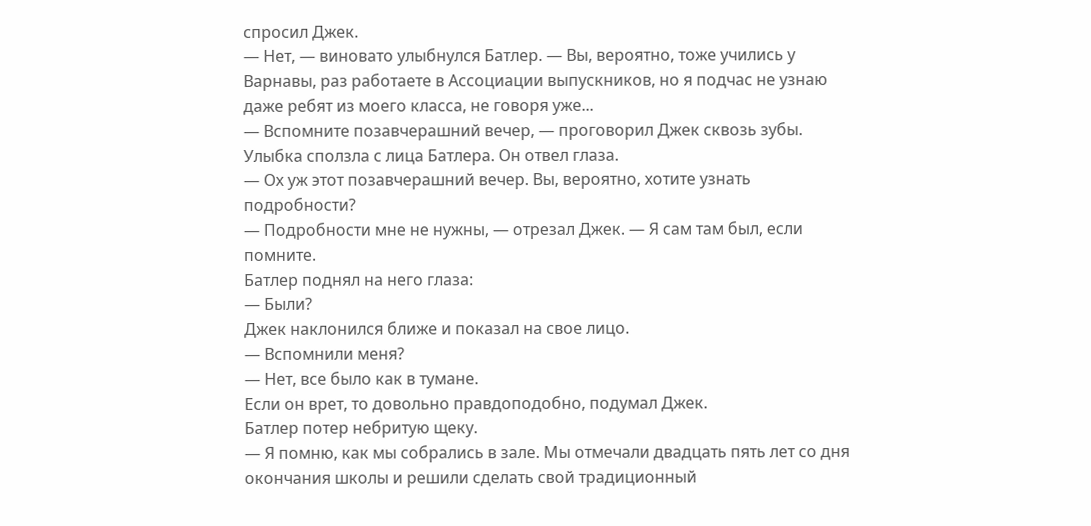спросил Джек.
— Нет, — виновато улыбнулся Батлер. — Вы, вероятно, тоже учились у Варнавы, раз работаете в Ассоциации выпускников, но я подчас не узнаю даже ребят из моего класса, не говоря уже...
— Вспомните позавчерашний вечер, — проговорил Джек сквозь зубы.
Улыбка сползла с лица Батлера. Он отвел глаза.
— Ох уж этот позавчерашний вечер. Вы, вероятно, хотите узнать подробности?
— Подробности мне не нужны, — отрезал Джек. — Я сам там был, если помните.
Батлер поднял на него глаза:
— Были?
Джек наклонился ближе и показал на свое лицо.
— Вспомнили меня?
— Нет, все было как в тумане.
Если он врет, то довольно правдоподобно, подумал Джек.
Батлер потер небритую щеку.
— Я помню, как мы собрались в зале. Мы отмечали двадцать пять лет со дня окончания школы и решили сделать свой традиционный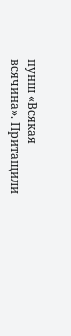пунш «Всякая всячина». Притащили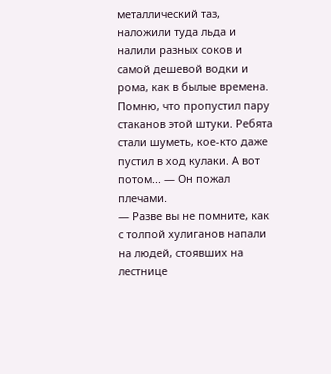металлический таз, наложили туда льда и налили разных соков и самой дешевой водки и рома, как в былые времена. Помню, что пропустил пару стаканов этой штуки. Ребята стали шуметь, кое-кто даже пустил в ход кулаки. А вот потом... — Он пожал плечами.
— Разве вы не помните, как с толпой хулиганов напали на людей, стоявших на лестнице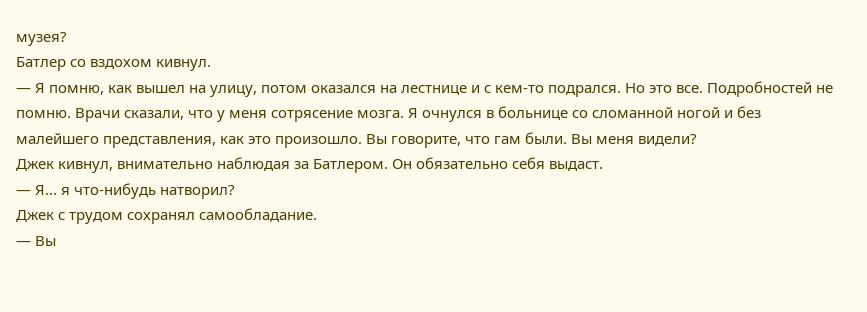музея?
Батлер со вздохом кивнул.
— Я помню, как вышел на улицу, потом оказался на лестнице и с кем-то подрался. Но это все. Подробностей не помню. Врачи сказали, что у меня сотрясение мозга. Я очнулся в больнице со сломанной ногой и без малейшего представления, как это произошло. Вы говорите, что гам были. Вы меня видели?
Джек кивнул, внимательно наблюдая за Батлером. Он обязательно себя выдаст.
— Я... я что-нибудь натворил?
Джек с трудом сохранял самообладание.
— Вы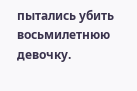пытались убить восьмилетнюю девочку.